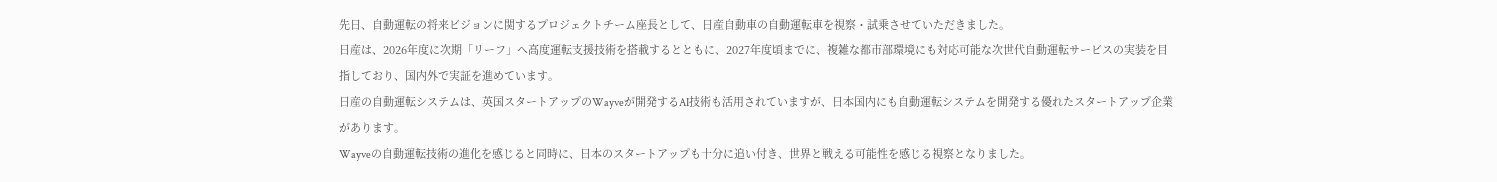先日、自動運転の将来ビジョンに関するプロジェクトチーム座長として、日産自動車の自動運転車を視察・試乗させていただきました。
日産は、2026年度に次期「リーフ」へ高度運転支援技術を搭載するとともに、2027年度頃までに、複雑な都市部環境にも対応可能な次世代自動運転サービスの実装を目指しており、国内外で実証を進めています。
日産の自動運転システムは、英国スタートアップのWayveが開発するAI技術も活用されていますが、日本国内にも自動運転システムを開発する優れたスタートアップ企業があります。
Wayveの自動運転技術の進化を感じると同時に、日本のスタートアップも十分に追い付き、世界と戦える可能性を感じる視察となりました。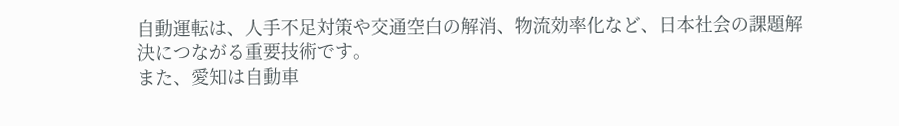自動運転は、人手不足対策や交通空白の解消、物流効率化など、日本社会の課題解決につながる重要技術です。
また、愛知は自動車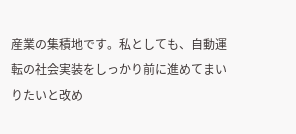産業の集積地です。私としても、自動運転の社会実装をしっかり前に進めてまいりたいと改め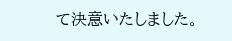て決意いたしました。